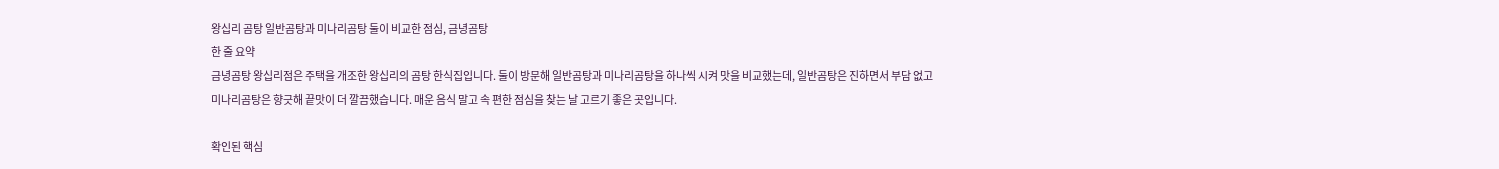왕십리 곰탕 일반곰탕과 미나리곰탕 둘이 비교한 점심, 금녕곰탕
한 줄 요약
금녕곰탕 왕십리점은 주택을 개조한 왕십리의 곰탕 한식집입니다. 둘이 방문해 일반곰탕과 미나리곰탕을 하나씩 시켜 맛을 비교했는데, 일반곰탕은 진하면서 부담 없고 미나리곰탕은 향긋해 끝맛이 더 깔끔했습니다. 매운 음식 말고 속 편한 점심을 찾는 날 고르기 좋은 곳입니다.

확인된 핵심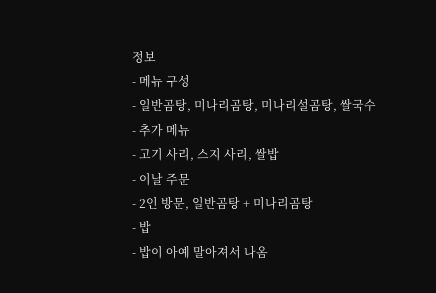정보
- 메뉴 구성
- 일반곰탕, 미나리곰탕, 미나리설곰탕, 쌀국수
- 추가 메뉴
- 고기 사리, 스지 사리, 쌀밥
- 이날 주문
- 2인 방문, 일반곰탕 + 미나리곰탕
- 밥
- 밥이 아예 말아져서 나옴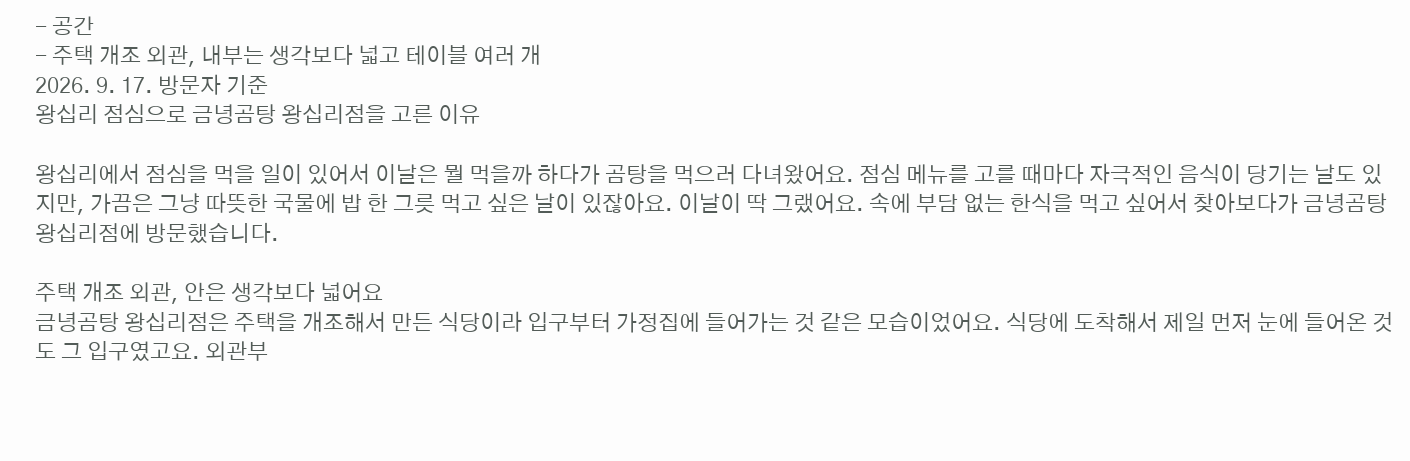- 공간
- 주택 개조 외관, 내부는 생각보다 넓고 테이블 여러 개
2026. 9. 17. 방문자 기준
왕십리 점심으로 금녕곰탕 왕십리점을 고른 이유

왕십리에서 점심을 먹을 일이 있어서 이날은 뭘 먹을까 하다가 곰탕을 먹으러 다녀왔어요. 점심 메뉴를 고를 때마다 자극적인 음식이 당기는 날도 있지만, 가끔은 그냥 따뜻한 국물에 밥 한 그릇 먹고 싶은 날이 있잖아요. 이날이 딱 그랬어요. 속에 부담 없는 한식을 먹고 싶어서 찾아보다가 금녕곰탕 왕십리점에 방문했습니다.

주택 개조 외관, 안은 생각보다 넓어요
금녕곰탕 왕십리점은 주택을 개조해서 만든 식당이라 입구부터 가정집에 들어가는 것 같은 모습이었어요. 식당에 도착해서 제일 먼저 눈에 들어온 것도 그 입구였고요. 외관부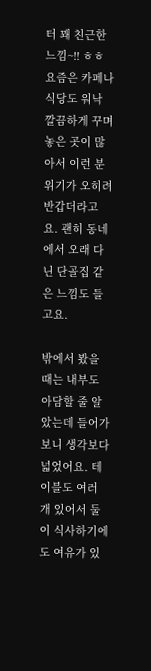터 꽤 친근한 느낌~!! ㅎㅎ 요즘은 카페나 식당도 워낙 깔끔하게 꾸며놓은 곳이 많아서 이런 분위기가 오히려 반갑더라고요. 괜히 동네에서 오래 다닌 단골집 같은 느낌도 들고요.

밖에서 봤을 때는 내부도 아담할 줄 알았는데 들어가 보니 생각보다 넓었어요. 테이블도 여러 개 있어서 둘이 식사하기에도 여유가 있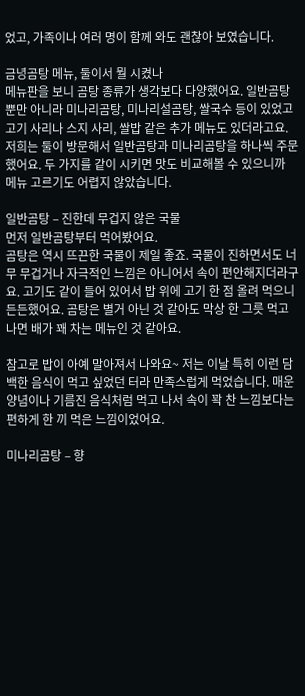었고, 가족이나 여러 명이 함께 와도 괜찮아 보였습니다.

금녕곰탕 메뉴, 둘이서 뭘 시켰나
메뉴판을 보니 곰탕 종류가 생각보다 다양했어요. 일반곰탕뿐만 아니라 미나리곰탕, 미나리설곰탕, 쌀국수 등이 있었고 고기 사리나 스지 사리, 쌀밥 같은 추가 메뉴도 있더라고요.
저희는 둘이 방문해서 일반곰탕과 미나리곰탕을 하나씩 주문했어요. 두 가지를 같이 시키면 맛도 비교해볼 수 있으니까 메뉴 고르기도 어렵지 않았습니다.

일반곰탕 – 진한데 무겁지 않은 국물
먼저 일반곰탕부터 먹어봤어요.
곰탕은 역시 뜨끈한 국물이 제일 좋죠. 국물이 진하면서도 너무 무겁거나 자극적인 느낌은 아니어서 속이 편안해지더라구요. 고기도 같이 들어 있어서 밥 위에 고기 한 점 올려 먹으니 든든했어요. 곰탕은 별거 아닌 것 같아도 막상 한 그릇 먹고 나면 배가 꽤 차는 메뉴인 것 같아요.

참고로 밥이 아예 말아져서 나와요~ 저는 이날 특히 이런 담백한 음식이 먹고 싶었던 터라 만족스럽게 먹었습니다. 매운 양념이나 기름진 음식처럼 먹고 나서 속이 꽉 찬 느낌보다는 편하게 한 끼 먹은 느낌이었어요.

미나리곰탕 – 향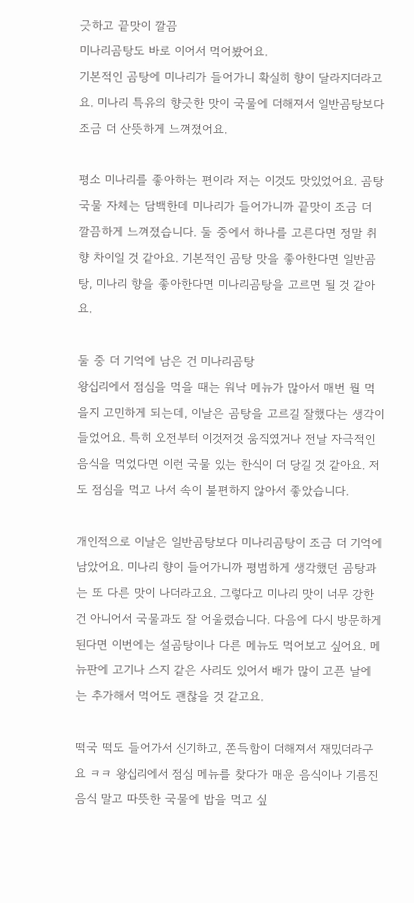긋하고 끝맛이 깔끔
미나리곰탕도 바로 이어서 먹어봤어요.
기본적인 곰탕에 미나리가 들어가니 확실히 향이 달라지더라고요. 미나리 특유의 향긋한 맛이 국물에 더해져서 일반곰탕보다 조금 더 산뜻하게 느껴졌어요.

평소 미나리를 좋아하는 편이라 저는 이것도 맛있었어요. 곰탕 국물 자체는 담백한데 미나리가 들어가니까 끝맛이 조금 더 깔끔하게 느껴졌습니다. 둘 중에서 하나를 고른다면 정말 취향 차이일 것 같아요. 기본적인 곰탕 맛을 좋아한다면 일반곰탕, 미나리 향을 좋아한다면 미나리곰탕을 고르면 될 것 같아요.

둘 중 더 기억에 남은 건 미나리곰탕
왕십리에서 점심을 먹을 때는 워낙 메뉴가 많아서 매번 뭘 먹을지 고민하게 되는데, 이날은 곰탕을 고르길 잘했다는 생각이 들었어요. 특히 오전부터 이것저것 움직였거나 전날 자극적인 음식을 먹었다면 이런 국물 있는 한식이 더 당길 것 같아요. 저도 점심을 먹고 나서 속이 불편하지 않아서 좋았습니다.

개인적으로 이날은 일반곰탕보다 미나리곰탕이 조금 더 기억에 남았어요. 미나리 향이 들어가니까 평범하게 생각했던 곰탕과는 또 다른 맛이 나더라고요. 그렇다고 미나리 맛이 너무 강한 건 아니어서 국물과도 잘 어울렸습니다. 다음에 다시 방문하게 된다면 이번에는 설곰탕이나 다른 메뉴도 먹어보고 싶어요. 메뉴판에 고기나 스지 같은 사리도 있어서 배가 많이 고픈 날에는 추가해서 먹어도 괜찮을 것 같고요.

떡국 떡도 들어가서 신기하고, 쫀득함이 더해져서 재밌더라구요 ㅋㅋ 왕십리에서 점심 메뉴를 찾다가 매운 음식이나 기름진 음식 말고 따뜻한 국물에 밥을 먹고 싶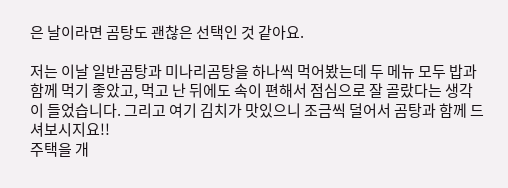은 날이라면 곰탕도 괜찮은 선택인 것 같아요.

저는 이날 일반곰탕과 미나리곰탕을 하나씩 먹어봤는데 두 메뉴 모두 밥과 함께 먹기 좋았고, 먹고 난 뒤에도 속이 편해서 점심으로 잘 골랐다는 생각이 들었습니다. 그리고 여기 김치가 맛있으니 조금씩 덜어서 곰탕과 함께 드셔보시지요!!
주택을 개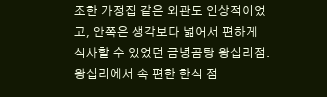조한 가정집 같은 외관도 인상적이었고, 안쪽은 생각보다 넓어서 편하게 식사할 수 있었던 금녕곰탕 왕십리점. 왕십리에서 속 편한 한식 점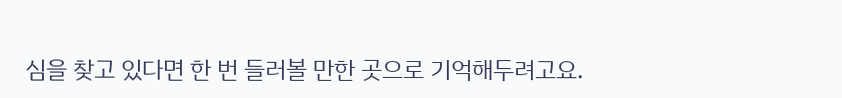심을 찾고 있다면 한 번 들러볼 만한 곳으로 기억해두려고요.